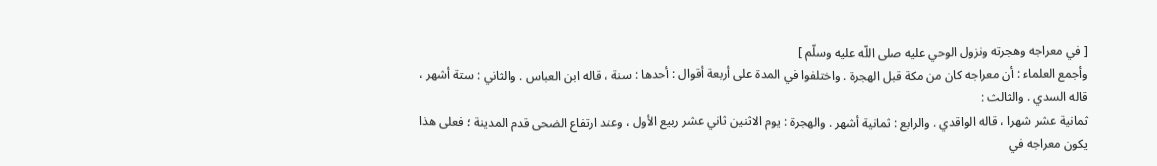[ في معراجه وهجرته ونزول الوحي عليه صلى اللّه عليه وسلّم ]
وأجمع العلماء : أن معراجه كان من مكة قبل الهجرة . واختلفوا في المدة على أربعة أقوال : أحدها : سنة ، قاله ابن العباس . والثاني : ستة أشهر ، قاله السدي . والثالث :
ثمانية عشر شهرا ، قاله الواقدي . والرابع : ثمانية أشهر . والهجرة : يوم الاثنين ثاني عشر ربيع الأول ، وعند ارتفاع الضحى قدم المدينة ؛ فعلى هذا يكون معراجه في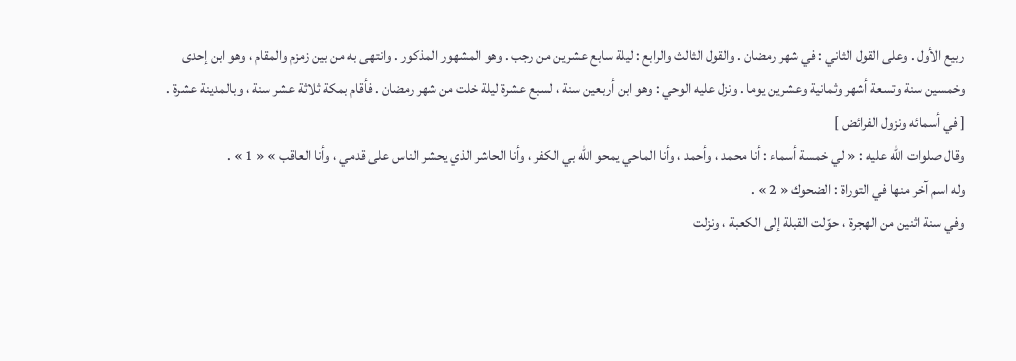ربيع الأول . وعلى القول الثاني : في شهر رمضان . والقول الثالث والرابع : ليلة سابع عشرين من رجب . وهو المشهور المذكور . وانتهى به من بين زمزم والمقام ، وهو ابن إحدى وخمسين سنة وتسعة أشهر وثمانية وعشرين يوما . ونزل عليه الوحي : وهو ابن أربعين سنة ، لسبع عشرة ليلة خلت من شهر رمضان . فأقام بمكة ثلاثة عشر سنة ، وبالمدينة عشرة .
[ في أسمائه ونزول الفرائض ]
وقال صلوات اللّه عليه : « لي خمسة أسماء : أنا محمد ، وأحمد ، وأنا الماحي يمحو اللّه بي الكفر ، وأنا الحاشر الذي يحشر الناس على قدمي ، وأنا العاقب » « 1 » .
وله اسم آخر منها في التوراة : الضحوك « 2 » .
وفي سنة اثنين من الهجرة ، حوّلت القبلة إلى الكعبة ، ونزلت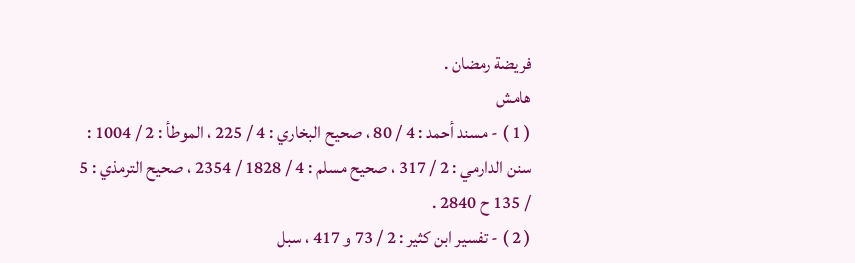فريضة رمضان .
هامش
( 1 ) - مسند أحمد : 4 / 80 ، صحيح البخاري : 4 / 225 ، الموطأ : 2 / 1004 : سنن الدارمي : 2 / 317 ، صحيح مسلم : 4 / 1828 / 2354 ، صحيح الترمذي : 5 / 135 ح 2840 .
( 2 ) - تفسير ابن كثير : 2 / 73 و 417 ، سبل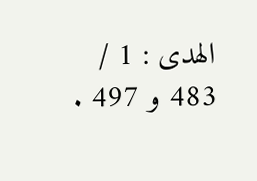الهدى : 1 / 483 و 497 .